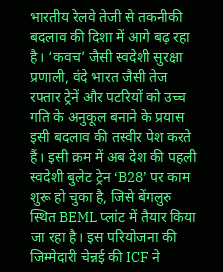भारतीय रेलवे तेजी से तकनीकी बदलाव की दिशा में आगे बढ़ रहा है। ‘कवच’ जैसी स्वदेशी सुरक्षा प्रणाली, वंदे भारत जैसी तेज रफ्तार ट्रेनें और पटरियों को उच्च गति के अनुकूल बनाने के प्रयास इसी बदलाव की तस्वीर पेश करते हैं। इसी क्रम में अब देश की पहली स्वदेशी बुलेट ट्रेन ‘B28’ पर काम शुरू हो चुका है, जिसे बेंगलुरु स्थित BEML प्लांट में तैयार किया जा रहा है। इस परियोजना की जिम्मेदारी चेन्नई की ICF ने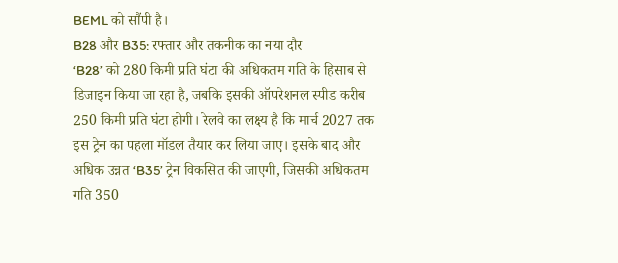BEML को सौंपी है।
B28 और B35: रफ्तार और तकनीक का नया दौर
‘B28’ को 280 किमी प्रति घंटा की अधिकतम गति के हिसाब से डिजाइन किया जा रहा है, जबकि इसकी ऑपरेशनल स्पीड करीब 250 किमी प्रति घंटा होगी। रेलवे का लक्ष्य है कि मार्च 2027 तक इस ट्रेन का पहला मॉडल तैयार कर लिया जाए। इसके बाद और अधिक उन्नत ‘B35’ ट्रेन विकसित की जाएगी, जिसकी अधिकतम गति 350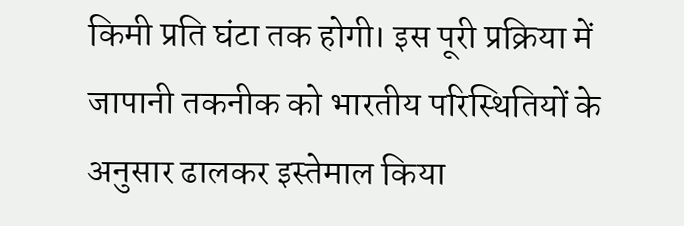किमी प्रति घंटा तक होगी। इस पूरी प्रक्रिया में जापानी तकनीक को भारतीय परिस्थितियों के अनुसार ढालकर इस्तेमाल किया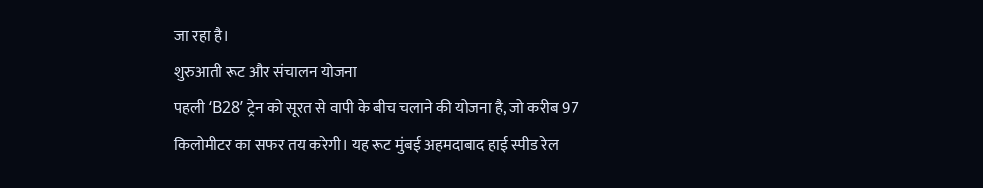जा रहा है।
शुरुआती रूट और संचालन योजना
पहली ‘B28’ ट्रेन को सूरत से वापी के बीच चलाने की योजना है, जो करीब 97 किलोमीटर का सफर तय करेगी। यह रूट मुंबई अहमदाबाद हाई स्पीड रेल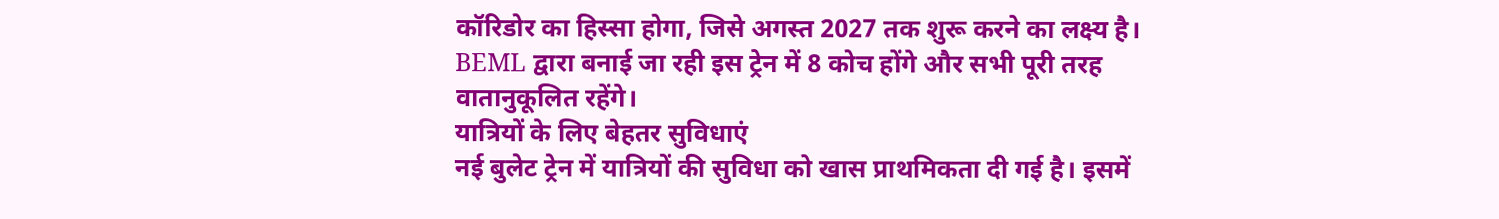कॉरिडोर का हिस्सा होगा, जिसे अगस्त 2027 तक शुरू करने का लक्ष्य है। BEML द्वारा बनाई जा रही इस ट्रेन में 8 कोच होंगे और सभी पूरी तरह वातानुकूलित रहेंगे।
यात्रियों के लिए बेहतर सुविधाएं
नई बुलेट ट्रेन में यात्रियों की सुविधा को खास प्राथमिकता दी गई है। इसमें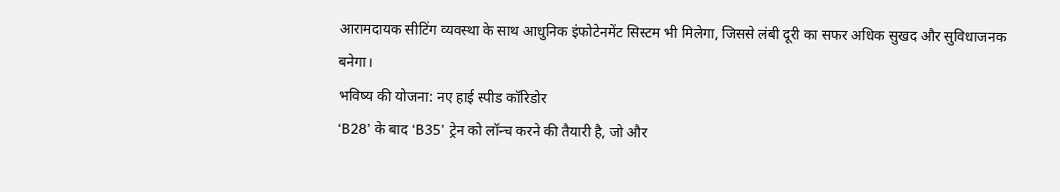आरामदायक सीटिंग व्यवस्था के साथ आधुनिक इंफोटेनमेंट सिस्टम भी मिलेगा, जिससे लंबी दूरी का सफर अधिक सुखद और सुविधाजनक बनेगा।
भविष्य की योजना: नए हाई स्पीड कॉरिडोर
‘B28’ के बाद ‘B35’ ट्रेन को लॉन्च करने की तैयारी है, जो और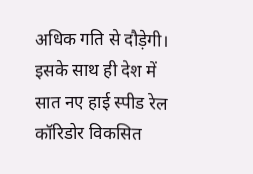अधिक गति से दौड़ेगी। इसके साथ ही देश में सात नए हाई स्पीड रेल कॉरिडोर विकसित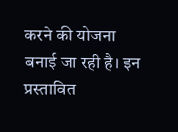करने की योजना बनाई जा रही है। इन प्रस्तावित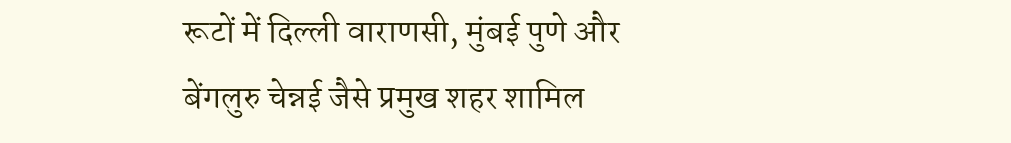रूटों में दिल्ली वाराणसी, मुंबई पुणे और बेंगलुरु चेन्नई जैसे प्रमुख शहर शामिल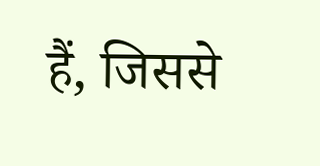हैं, जिससे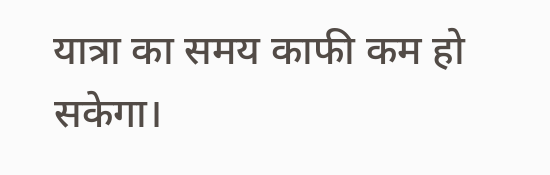यात्रा का समय काफी कम हो सकेगा।